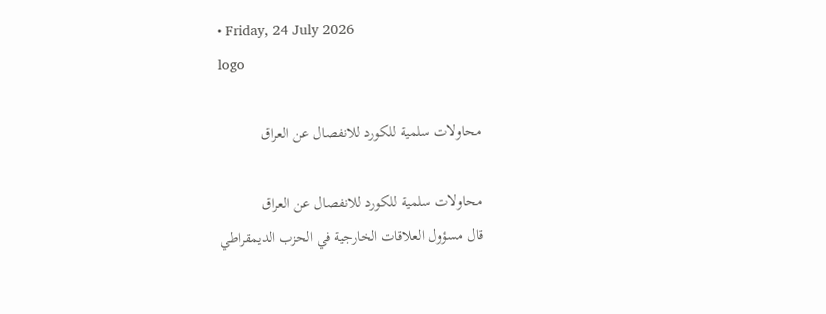• Friday, 24 July 2026
logo

محاولات سلمية للكورد للانفصال عن العراق

محاولات سلمية للكورد للانفصال عن العراق
قال مسؤول العلاقات الخارجية في الحزب الديمقراطي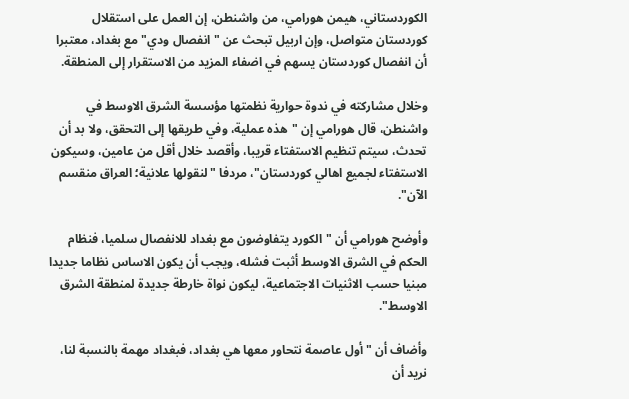الكوردستاني، هيمن هورامي، من واشنطن، إن العمل على استقلال كوردستان متواصل، وإن اربيل تبحث عن "انفصال ودي" مع بغداد، معتبرا أن انفصال كوردستان يسهم في اضفاء المزيد من الاستقرار إلى المنطقة.

وخلال مشاركته في ندوة حوارية نظمتها مؤسسة الشرق الاوسط في واشنطن، قال هورامي إن "هذه عملية، وفي طريقها إلى التحقق، ولا بد أن تحدث، سيتم تنظيم الاستفتاء قريبا، وأقصد خلال أقل من عامين، وسيكون الاستفتاء لجميع اهالي كوردستان"، مردفا "لنقولها علانية؛ العراق منقسم الآن".

وأوضح هورامي أن "الكورد يتفاوضون مع بغداد للانفصال سلميا، فنظام الحكم في الشرق الاوسط أثبت فشله، ويجب أن يكون الاساس نظاما جديدا مبنيا حسب الاثنيات الاجتماعية، ليكون نواة خارطة جديدة لمنطقة الشرق الاوسط".

وأضاف أن "أول عاصمة نتحاور معها هي بغداد، فبغداد مهمة بالنسبة لنا، نريد أن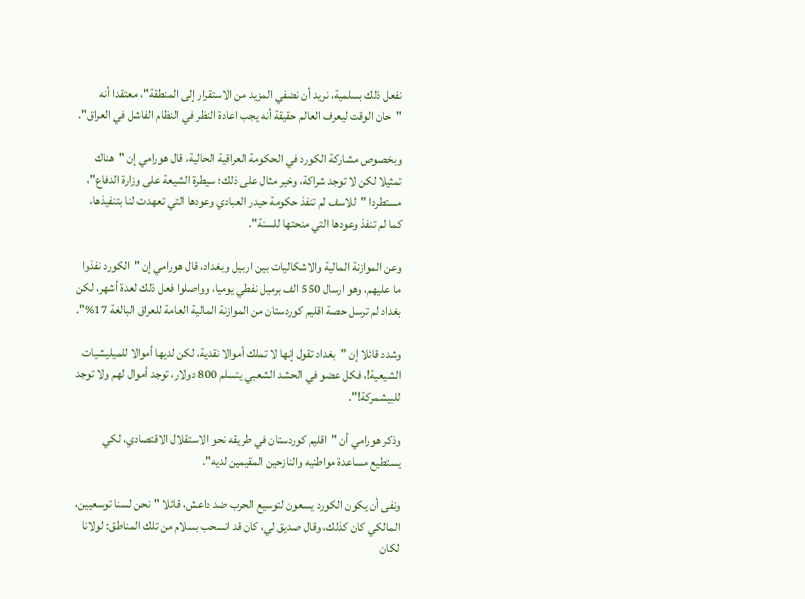نفعل ذلك بسلمية، نريد أن نضفي المزيد من الاستقرار إلى المنطقة"، معتقدا أنه "حان الوقت ليعرف العالم حقيقة أنه يجب اعادة النظر في النظام الفاشل في العراق".

وبخصوص مشاركة الكورد في الحكومة العراقية الحالية، قال هورامي إن "هناك تمثيلا لكن لا توجد شراكة، وخير مثال على ذلك؛ سيطرة الشيعة على وزارة الدفاع"، مستطردا "للاسف لم تنفذ حكومة حيدر العبادي وعودها التي تعهدت لنا بتنفيذها، كما لم تنفذ وعودها التي منحتها للسنة".

وعن الموازنة المالية والاشكاليات بين اربيل وبغداد، قال هورامي إن "الكورد نفذوا ما عليهم، وهو ارسال 550 الف برميل نفطي يوميا، وواصلوا فعل ذلك لعدة أشهر، لكن بغداد لم ترسل حصة اقليم كوردستان من الموازنة المالية العامة للعراق البالغة 17%".

وشدد قائلا إن "بغداد تقول إنها لا تملك أموالا نقدية، لكن لديها أموالا للميليشيات الشيعية!، فكل عضو في الحشد الشعبي يتسلم 800 دولار، توجد أموال لهم ولا توجد للبيشمركة!".

وذكر هورامي أن "اقليم كوردستان في طريقه نحو الاستقلال الاقتصادي، لكي يستطيع مساعدة مواطنيه والنازحين المقيمين لديه".

ونفى أن يكون الكورد يسعون لتوسيع الحرب ضد داعش، قائلا "نحن لسنا توسعيين، المالكي كان كذلك، وقال صديق لي، كان قد انسحب بسلام من تلك المناطق: لولانا لكان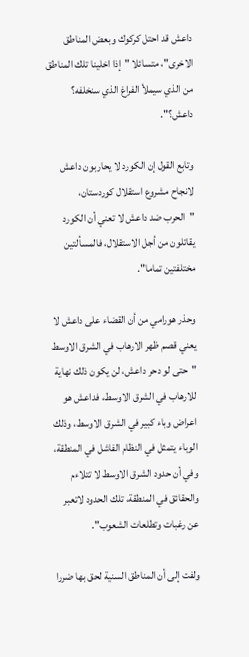داعش قد احتل كركوك وبعض المناطق الاخرى"، متسائلا "إذا اخلينا تلك المناطق من الذي سيملأ الفراغ الذي سنخلفه؟ داعش؟".

وتابع القول إن الكورد لا يحاربون داعش لانجاح مشروع استقلال كوردستان، "الحرب ضد داعش لا تعني أن الكورد يقاتلون من أجل الاستقلال، فالمسألتين مختلفتين تماما".

وحذر هورامي من أن القضاء على داعش لا يعني قصم ظهر الارهاب في الشرق الاوسط "حتى لو دحر داعش، لن يكون ذلك نهاية للارهاب في الشرق الاوسط، فداعش هو اعراض وباء كبير في الشرق الاوسط، وذلك الوباء يتمثل في النظام الفاشل في المنطقة، وفي أن حدود الشرق الاوسط لا تتلاءم والحقائق في المنطقة، تلك الحدود لاتعبر عن رغبات وتطلعات الشعوب".

ولفت إلى أن المناطق السنية لحق بها ضررا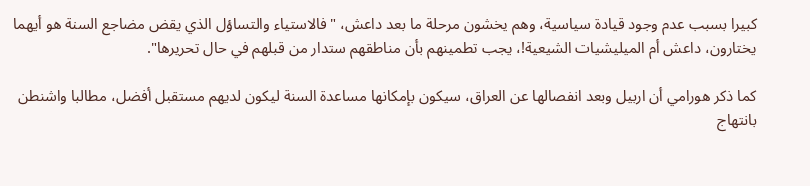كبيرا بسبب عدم وجود قيادة سياسية، وهم يخشون مرحلة ما بعد داعش، "فالاستياء والتساؤل الذي يقض مضاجع السنة هو أيهما يختارون، داعش أم الميليشيات الشيعية!، يجب تطمينهم بأن مناطقهم ستدار من قبلهم في حال تحريرها".

كما ذكر هورامي أن اربيل وبعد انفصالها عن العراق، سيكون بإمكانها مساعدة السنة ليكون لديهم مستقبل أفضل، مطالبا واشنطن بانتهاج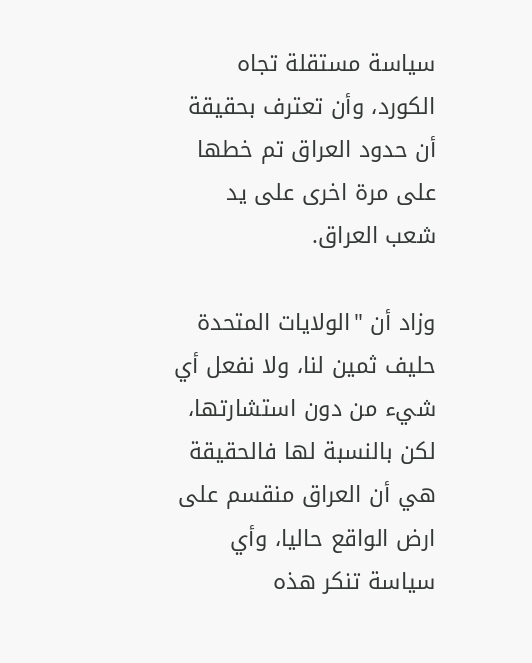سياسة مستقلة تجاه الكورد، وأن تعترف بحقيقة أن حدود العراق تم خطها على مرة اخرى على يد شعب العراق.

وزاد أن "الولايات المتحدة حليف ثمين لنا، ولا نفعل أي شيء من دون استشارتها، لكن بالنسبة لها فالحقيقة هي أن العراق منقسم على ارض الواقع حاليا، وأي سياسة تنكر هذه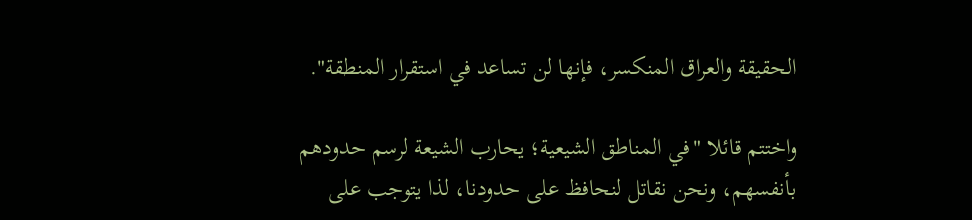الحقيقة والعراق المنكسر، فإنها لن تساعد في استقرار المنطقة".

واختتم قائلا "في المناطق الشيعية؛ يحارب الشيعة لرسم حدودهم بأنفسهم، ونحن نقاتل لنحافظ على حدودنا، لذا يتوجب على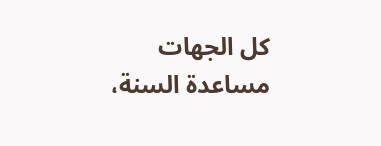كل الجهات مساعدة السنة،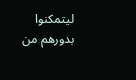ليتمكنوا بدورهم من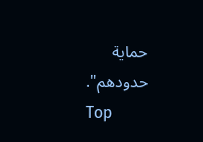حماية حدودهم".
Top